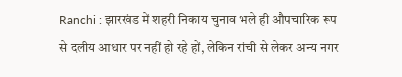Ranchi : झारखंड में शहरी निकाय चुनाव भले ही औपचारिक रूप से दलीय आधार पर नहीं हो रहे हों, लेकिन रांची से लेकर अन्य नगर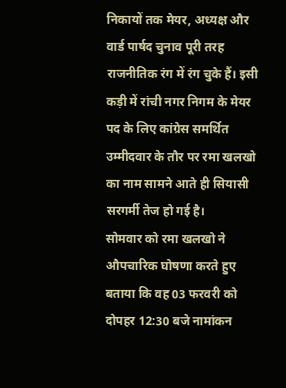निकायों तक मेयर, अध्यक्ष और वार्ड पार्षद चुनाव पूरी तरह राजनीतिक रंग में रंग चुके हैं। इसी कड़ी में रांची नगर निगम के मेयर पद के लिए कांग्रेस समर्थित उम्मीदवार के तौर पर रमा खलखो का नाम सामने आते ही सियासी सरगर्मी तेज हो गई है।
सोमवार को रमा खलखो ने औपचारिक घोषणा करते हुए बताया कि वह 03 फरवरी को दोपहर 12:30 बजे नामांकन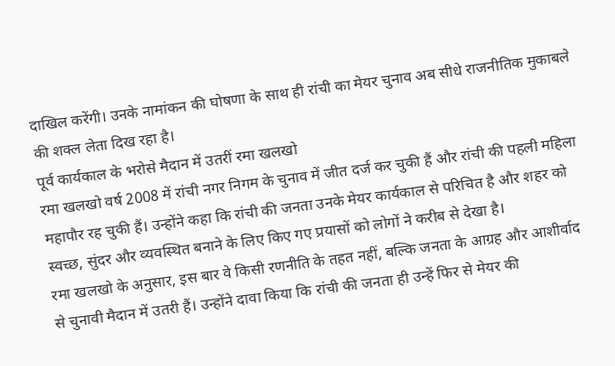दाखिल करेंगी। उनके नामांकन की घोषणा के साथ ही रांची का मेयर चुनाव अब सीधे राजनीतिक मुकाबले की शक्ल लेता दिख रहा है।
पूर्व कार्यकाल के भरोसे मैदान में उतरीं रमा खलखो
रमा खलखो वर्ष 2008 में रांची नगर निगम के चुनाव में जीत दर्ज कर चुकी हैं और रांची की पहली महिला महापौर रह चुकी हैं। उन्होंने कहा कि रांची की जनता उनके मेयर कार्यकाल से परिचित है और शहर को स्वच्छ, सुंदर और व्यवस्थित बनाने के लिए किए गए प्रयासों को लोगों ने करीब से देखा है।
रमा खलखो के अनुसार, इस बार वे किसी रणनीति के तहत नहीं, बल्कि जनता के आग्रह और आशीर्वाद से चुनावी मैदान में उतरी हैं। उन्होंने दावा किया कि रांची की जनता ही उन्हें फिर से मेयर की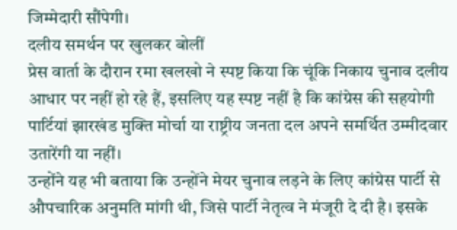जिम्मेदारी सौंपेगी।
दलीय समर्थन पर खुलकर बोलीं
प्रेस वार्ता के दौरान रमा खलखो ने स्पष्ट किया कि चूंकि निकाय चुनाव दलीय आधार पर नहीं हो रहे हैं, इसलिए यह स्पष्ट नहीं है कि कांग्रेस की सहयोगी पार्टियां झारखंड मुक्ति मोर्चा या राष्ट्रीय जनता दल अपने समर्थित उम्मीदवार उतारेंगी या नहीं।
उन्होंने यह भी बताया कि उन्होंने मेयर चुनाव लड़ने के लिए कांग्रेस पार्टी से औपचारिक अनुमति मांगी थी, जिसे पार्टी नेतृत्व ने मंजूरी दे दी है। इसके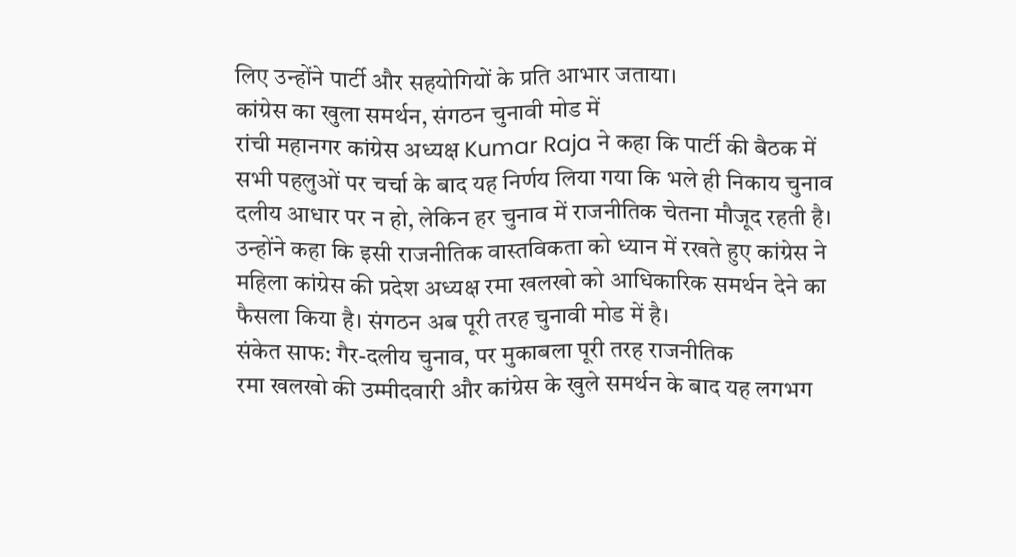लिए उन्होंने पार्टी और सहयोगियों के प्रति आभार जताया।
कांग्रेस का खुला समर्थन, संगठन चुनावी मोड में
रांची महानगर कांग्रेस अध्यक्ष Kumar Raja ने कहा कि पार्टी की बैठक में सभी पहलुओं पर चर्चा के बाद यह निर्णय लिया गया कि भले ही निकाय चुनाव दलीय आधार पर न हो, लेकिन हर चुनाव में राजनीतिक चेतना मौजूद रहती है।
उन्होंने कहा कि इसी राजनीतिक वास्तविकता को ध्यान में रखते हुए कांग्रेस ने महिला कांग्रेस की प्रदेश अध्यक्ष रमा खलखो को आधिकारिक समर्थन देने का फैसला किया है। संगठन अब पूरी तरह चुनावी मोड में है।
संकेत साफ: गैर-दलीय चुनाव, पर मुकाबला पूरी तरह राजनीतिक
रमा खलखो की उम्मीदवारी और कांग्रेस के खुले समर्थन के बाद यह लगभग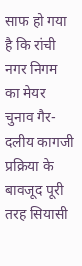साफ हो गया है कि रांची नगर निगम का मेयर चुनाव गैर-दलीय कागजी प्रक्रिया के बावजूद पूरी तरह सियासी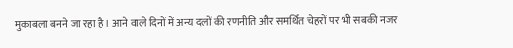मुकाबला बनने जा रहा है। आने वाले दिनों में अन्य दलों की रणनीति और समर्थित चेहरों पर भी सबकी नजर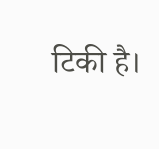टिकी है।